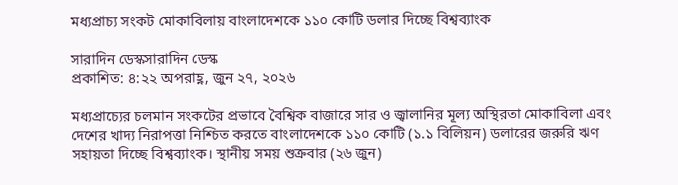মধ্যপ্রাচ্য সংকট মোকাবিলায় বাংলাদেশকে ১১০ কোটি ডলার দিচ্ছে বিশ্বব্যাংক

সারাদিন ডেস্কসারাদিন ডেস্ক
প্রকাশিত: ৪:২২ অপরাহ্ণ, জুন ২৭, ২০২৬

মধ্যপ্রাচ্যের চলমান সংকটের প্রভাবে বৈশ্বিক বাজারে সার ও জ্বালানির মূল্য অস্থিরতা মোকাবিলা এবং দেশের খাদ্য নিরাপত্তা নিশ্চিত করতে বাংলাদেশকে ১১০ কোটি (১.১ বিলিয়ন) ডলারের জরুরি ঋণ সহায়তা দিচ্ছে বিশ্বব্যাংক। স্থানীয় সময় শুক্রবার (২৬ জুন)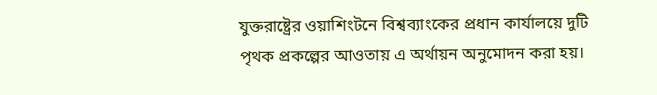যুক্তরাষ্ট্রের ওয়াশিংটনে বিশ্বব্যাংকের প্রধান কার্যালয়ে দুটি পৃথক প্রকল্পের আওতায় এ অর্থায়ন অনুমোদন করা হয়।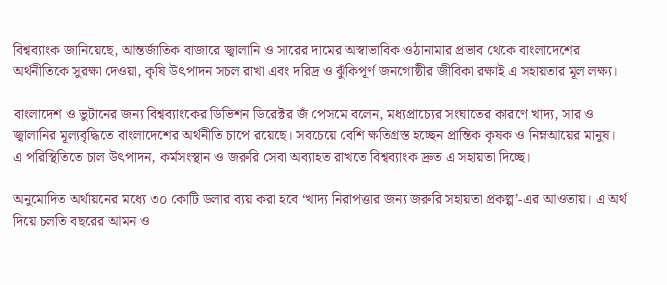বিশ্বব্যাংক জানিয়েছে, আন্তর্জাতিক বাজারে জ্বালানি ও সারের দামের অস্বাভাবিক ওঠানামার প্রভাব থেকে বাংলাদেশের অর্থনীতিকে সুরক্ষা দেওয়া, কৃষি উৎপাদন সচল রাখা এবং দরিদ্র ও ঝুঁকিপূর্ণ জনগোষ্ঠীর জীবিকা রক্ষাই এ সহায়তার মূল লক্ষ্য।

বাংলাদেশ ও ভুটানের জন্য বিশ্বব্যাংকের ডিভিশন ডিরেক্টর জঁ পেসমে বলেন, মধ্যপ্রাচ্যের সংঘাতের কারণে খাদ্য, সার ও জ্বালানির মূল্যবৃদ্ধিতে বাংলাদেশের অর্থনীতি চাপে রয়েছে। সবচেয়ে বেশি ক্ষতিগ্রস্ত হচ্ছেন প্রান্তিক কৃষক ও নিম্নআয়ের মানুষ। এ পরিস্থিতিতে চাল উৎপাদন, কর্মসংস্থান ও জরুরি সেবা অব্যাহত রাখতে বিশ্বব্যাংক দ্রুত এ সহায়তা দিচ্ছে।

অনুমোদিত অর্থায়নের মধ্যে ৩০ কোটি ডলার ব্যয় করা হবে ‘খাদ্য নিরাপত্তার জন্য জরুরি সহায়তা প্রকল্প’-এর আওতায়। এ অর্থ দিয়ে চলতি বছরের আমন ও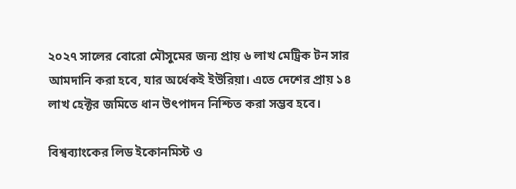২০২৭ সালের বোরো মৌসুমের জন্য প্রায় ৬ লাখ মেট্রিক টন সার আমদানি করা হবে, যার অর্ধেকই ইউরিয়া। এতে দেশের প্রায় ১৪ লাখ হেক্টর জমিতে ধান উৎপাদন নিশ্চিত করা সম্ভব হবে।

বিশ্বব্যাংকের লিড ইকোনমিস্ট ও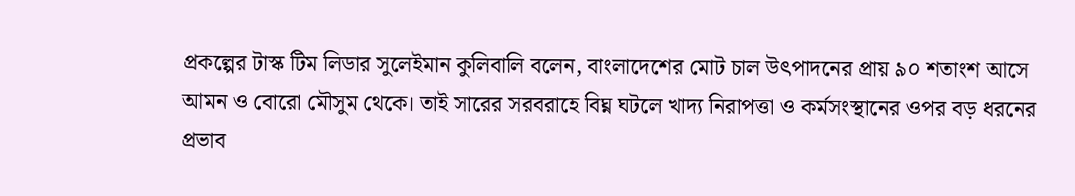প্রকল্পের টাস্ক টিম লিডার সুলেইমান কুলিবালি বলেন, বাংলাদেশের মোট চাল উৎপাদনের প্রায় ৯০ শতাংশ আসে আমন ও বোরো মৌসুম থেকে। তাই সারের সরবরাহে বিঘ্ন ঘটলে খাদ্য নিরাপত্তা ও কর্মসংস্থানের ওপর বড় ধরনের প্রভাব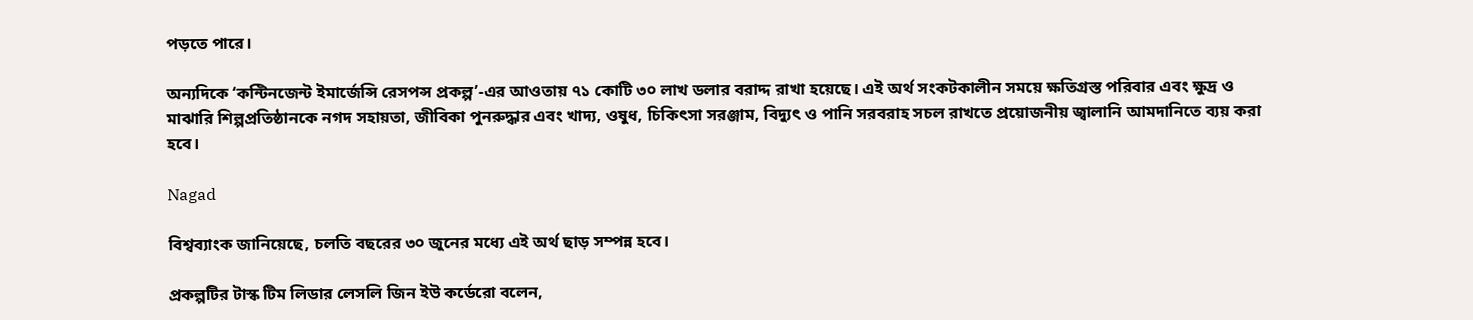পড়তে পারে।

অন্যদিকে ‘কন্টিনজেন্ট ইমার্জেন্সি রেসপন্স প্রকল্প’-এর আওতায় ৭১ কোটি ৩০ লাখ ডলার বরাদ্দ রাখা হয়েছে। এই অর্থ সংকটকালীন সময়ে ক্ষতিগ্রস্ত পরিবার এবং ক্ষুদ্র ও মাঝারি শিল্পপ্রতিষ্ঠানকে নগদ সহায়তা, জীবিকা পুনরুদ্ধার এবং খাদ্য, ওষুধ, চিকিৎসা সরঞ্জাম, বিদ্যুৎ ও পানি সরবরাহ সচল রাখতে প্রয়োজনীয় জ্বালানি আমদানিতে ব্যয় করা হবে।

Nagad

বিশ্বব্যাংক জানিয়েছে, চলতি বছরের ৩০ জুনের মধ্যে এই অর্থ ছাড় সম্পন্ন হবে।

প্রকল্পটির টাস্ক টিম লিডার লেসলি জিন ইউ কর্ডেরো বলেন,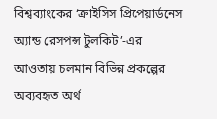বিশ্বব্যাংকের ‘ক্রাইসিস প্রিপেয়ার্ডনেস অ্যান্ড রেসপন্স টুলকিট’-এর আওতায় চলমান বিভিন্ন প্রকল্পের অব্যবহৃত অর্থ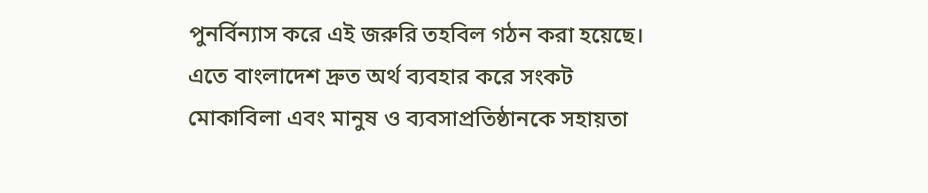পুনর্বিন্যাস করে এই জরুরি তহবিল গঠন করা হয়েছে। এতে বাংলাদেশ দ্রুত অর্থ ব্যবহার করে সংকট মোকাবিলা এবং মানুষ ও ব্যবসাপ্রতিষ্ঠানকে সহায়তা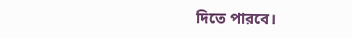দিতে পারবে।